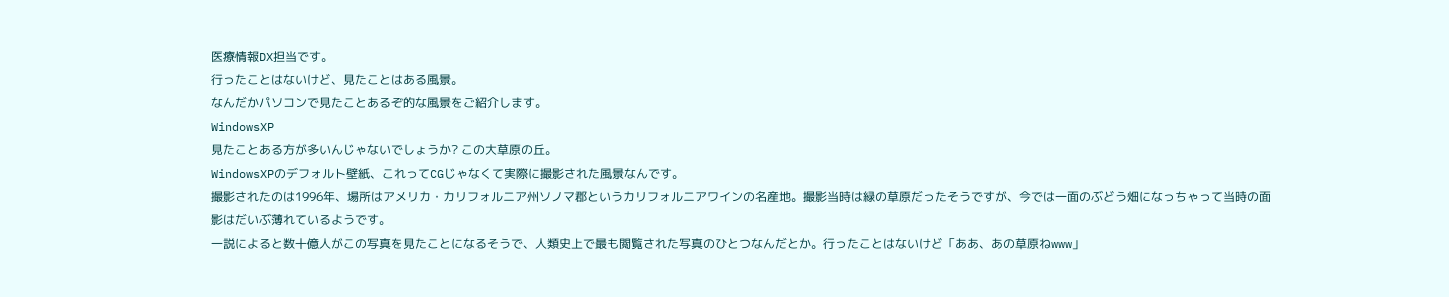医療情報DX担当です。
行ったことはないけど、見たことはある風景。
なんだかパソコンで見たことあるぞ的な風景をご紹介します。
WindowsXP
見たことある方が多いんじゃないでしょうか? この大草原の丘。
WindowsXPのデフォルト壁紙、これってCGじゃなくて実際に撮影された風景なんです。
撮影されたのは1996年、場所はアメリカ・カリフォルニア州ソノマ郡というカリフォルニアワインの名産地。撮影当時は緑の草原だったそうですが、今では一面のぶどう畑になっちゃって当時の面影はだいぶ薄れているようです。
一説によると数十億人がこの写真を見たことになるそうで、人類史上で最も閲覧された写真のひとつなんだとか。行ったことはないけど「ああ、あの草原ねwww」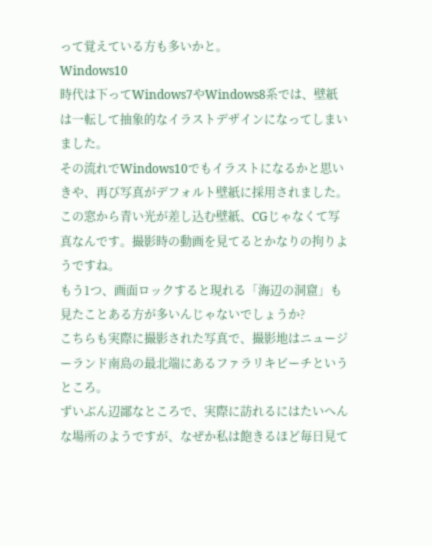って覚えている方も多いかと。
Windows10
時代は下ってWindows7やWindows8系では、壁紙は一転して抽象的なイラストデザインになってしまいました。
その流れでWindows10でもイラストになるかと思いきや、再び写真がデフォルト壁紙に採用されました。
この窓から青い光が差し込む壁紙、CGじゃなくて写真なんです。撮影時の動画を見てるとかなりの拘りようですね。
もう1つ、画面ロックすると現れる「海辺の洞窟」も見たことある方が多いんじゃないでしょうか?
こちらも実際に撮影された写真で、撮影地はニュージーランド南島の最北端にあるファラリキビーチというところ。
ずいぶん辺鄙なところで、実際に訪れるにはたいへんな場所のようですが、なぜか私は飽きるほど毎日見て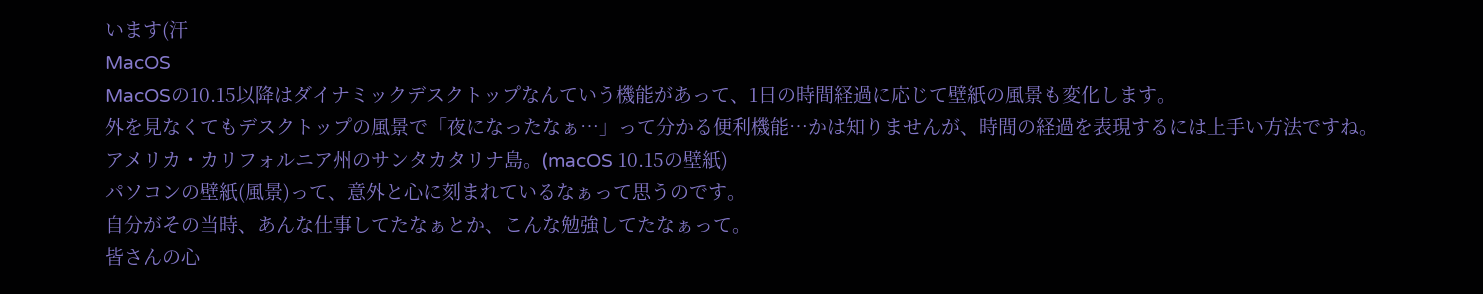います(汗
MacOS
MacOSの10.15以降はダイナミックデスクトップなんていう機能があって、1日の時間経過に応じて壁紙の風景も変化します。
外を見なくてもデスクトップの風景で「夜になったなぁ…」って分かる便利機能…かは知りませんが、時間の経過を表現するには上手い方法ですね。
アメリカ・カリフォルニア州のサンタカタリナ島。(macOS 10.15の壁紙)
パソコンの壁紙(風景)って、意外と心に刻まれているなぁって思うのです。
自分がその当時、あんな仕事してたなぁとか、こんな勉強してたなぁって。
皆さんの心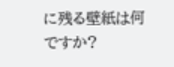に残る壁紙は何ですか?